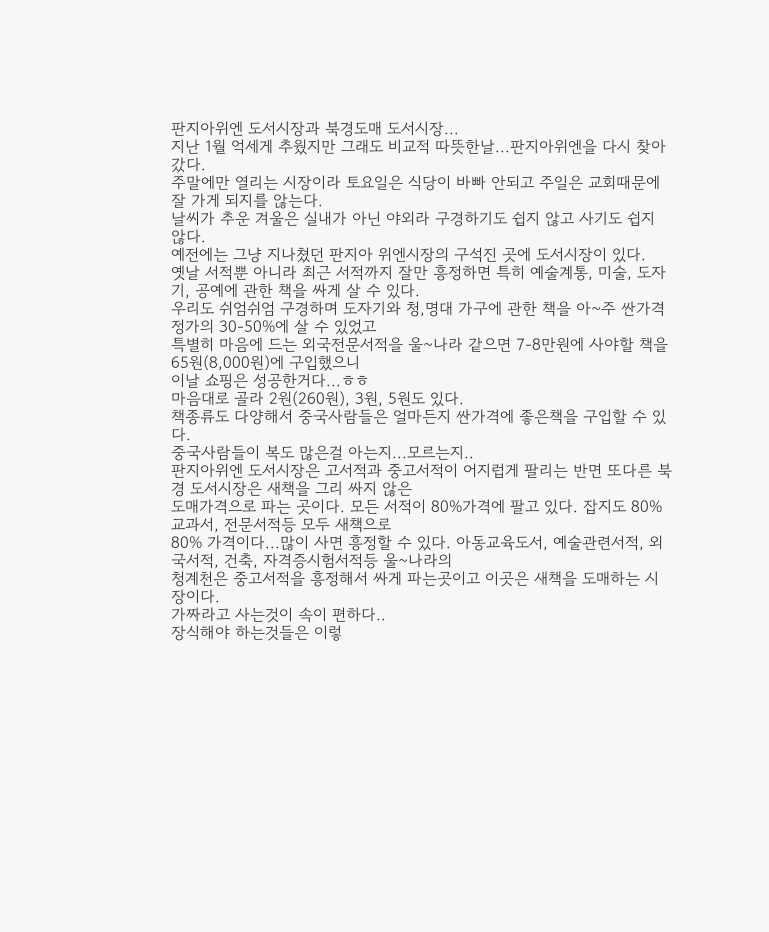판지아위엔 도서시장과 북경도매 도서시장...
지난 1월 억세게 추웠지만 그래도 비교적 따뜻한날...판지아위엔을 다시 찾아 갔다.
주말에만 열리는 시장이라 토요일은 식당이 바빠 안되고 주일은 교회때문에 잘 가게 되지를 않는다.
날씨가 추운 겨울은 실내가 아닌 야외라 구경하기도 쉽지 않고 사기도 쉽지 않다.
예전에는 그냥 지나쳤던 판지아 위엔시장의 구석진 곳에 도서시장이 있다.
옛날 서적뿐 아니라 최근 서적까지 잘만 흥정하면 특히 예술계통, 미술, 도자기, 공예에 관한 책을 싸게 살 수 있다.
우리도 쉬엄쉬엄 구경하며 도자기와 청,명대 가구에 관한 책을 아~주 싼가격 정가의 30-50%에 살 수 있었고
특별히 마음에 드는 외국전문서적을 울~나라 같으면 7-8만원에 사야할 책을 65원(8,000원)에 구입했으니
이날 쇼핑은 성공한거다...ㅎㅎ
마음대로 골라 2원(260원), 3원, 5원도 있다.
책종류도 다양해서 중국사람들은 얼마든지 싼가격에 좋은책을 구입할 수 있다.
중국사람들이 복도 많은걸 아는지...모르는지..
판지아위엔 도서시장은 고서적과 중고서적이 어지럽게 팔리는 반면 또다른 북경 도서시장은 새책을 그리 싸지 않은
도매가격으로 파는 곳이다. 모든 서적이 80%가격에 팔고 있다. 잡지도 80% 교과서, 전문서적등 모두 새책으로
80% 가격이다...많이 사면 흥정할 수 있다. 아동교육도서, 예술관련서적, 외국서적, 건축, 자격증시험서적등 울~나라의
청계천은 중고서적을 흥정해서 싸게 파는곳이고 이곳은 새책을 도매하는 시장이다.
가짜라고 사는것이 속이 편하다..
장식해야 하는것들은 이렇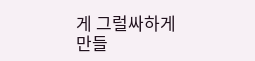게 그럴싸하게 만들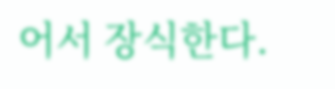어서 장식한다.